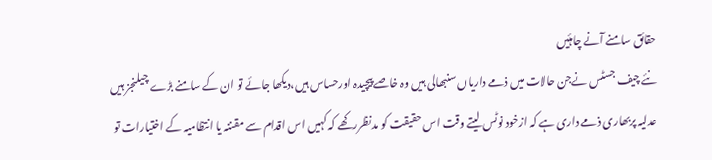حقائق سامنے آنے چاہئیں
نئے چیف جسٹس نےجن حالات میں ذمے داریاں سنبھالی ہیں وہ خاصے پیچیدہ اورحساس ہیں،دیکھا جائے تو ان کے سامنے بڑے چیلنجز ہیں
عدلیہ پربھاری ذمے داری ہے کہ ازخود نوٹس لیتے وقت اس حقیقت کو مدنظررکھے کہ کہیں اس اقدام سے مقننہ یا انتظامیہ کے اختیارات تو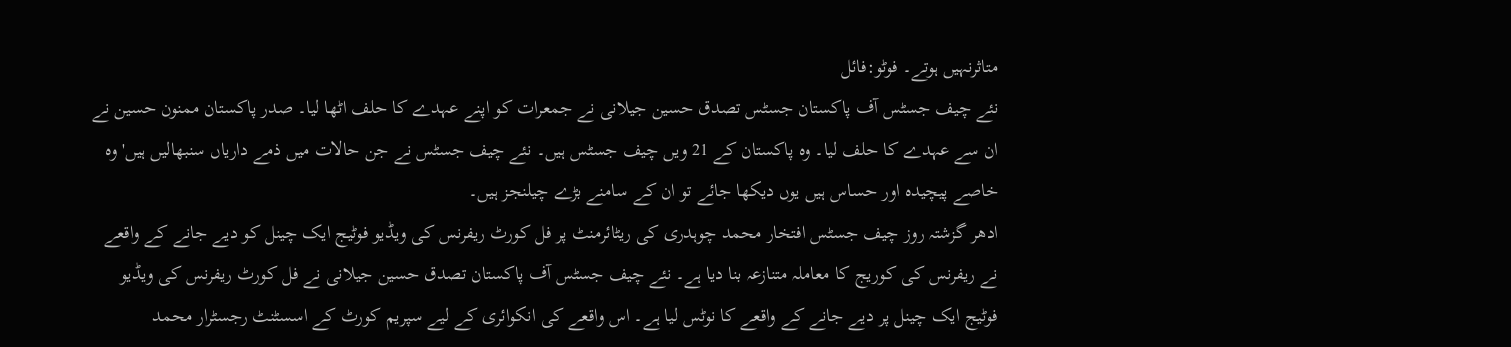متاثرنہیں ہوتے۔ فوٹو:فائل
نئے چیف جسٹس آف پاکستان جسٹس تصدق حسین جیلانی نے جمعرات کو اپنے عہدے کا حلف اٹھا لیا۔ صدر پاکستان ممنون حسین نے ان سے عہدے کا حلف لیا۔ وہ پاکستان کے 21 ویں چیف جسٹس ہیں۔ نئے چیف جسٹس نے جن حالات میں ذمے داریاں سنبھالیں ہیں' وہ خاصے پیچیدہ اور حساس ہیں یوں دیکھا جائے تو ان کے سامنے بڑے چیلنجز ہیں۔
ادھر گزشتہ روز چیف جسٹس افتخار محمد چوہدری کی ریٹائرمنٹ پر فل کورٹ ریفرنس کی ویڈیو فوٹیج ایک چینل کو دیے جانے کے واقعے نے ریفرنس کی کوریج کا معاملہ متنازعہ بنا دیا ہے۔ نئے چیف جسٹس آف پاکستان تصدق حسین جیلانی نے فل کورٹ ریفرنس کی ویڈیو فوٹیج ایک چینل پر دیے جانے کے واقعے کا نوٹس لیا ہے۔ اس واقعے کی انکوائری کے لیے سپریم کورٹ کے اسسٹنٹ رجسٹرار محمد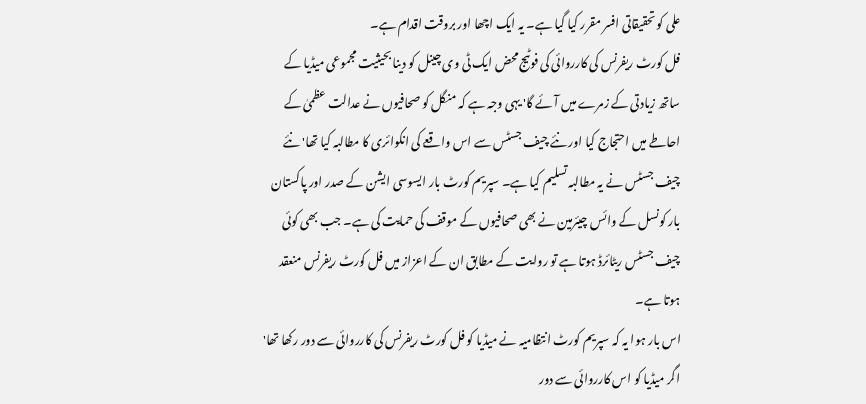علی کو تحقیقاتی افسر مقرر کیا گیا ہے۔ یہ ایک اچھا اور بروقت اقدام ہے۔
فل کورٹ ریفرنس کی کارروائی کی فوٹیج محض ایک ٹی وی چینل کو دینا بحیثیت مجموعی میڈیا کے ساتھ زیادتی کے زمرے میں آئے گا' یہی وجہ ہے کہ منگل کو صحافیوں نے عدالت عظمیٰ کے احاطے میں احتجاج کیا اور نئے چیف جسٹس سے اس واقعے کی انکوائری کا مطالبہ کیا تھا' نئے چیف جسٹس نے یہ مطالبہ تسلیم کیا ہے۔ سپریم کورٹ بار ایسوسی ایشن کے صدر اور پاکستان بار کونسل کے وائس چیئرمین نے بھی صحافیوں کے موقف کی حمایت کی ہے۔ جب بھی کوئی چیف جسٹس ریٹائرڈ ہوتا ہے تو روایت کے مطابق ان کے اعزاز میں فل کورٹ ریفرنس منعقد ہوتا ہے۔
اس بار ہوا یہ کہ سپریم کورٹ انتظامیہ نے میڈیا کو فل کورٹ ریفرنس کی کارروائی سے دور رکھا تھا' اگر میڈیا کو اس کارروائی سے دور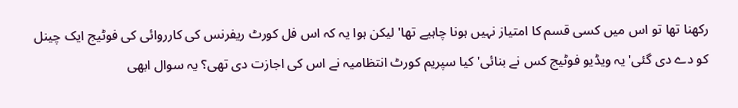رکھنا تھا تو اس میں کسی قسم کا امتیاز نہیں ہونا چاہیے تھا' لیکن ہوا یہ کہ اس فل کورٹ ریفرنس کی کارروائی کی فوٹیج ایک چینل کو دے دی گئی' یہ ویڈیو فوٹیج کس نے بنائی' کیا سپریم کورٹ انتظامیہ نے اس کی اجازت دی تھی؟ یہ سوال ابھی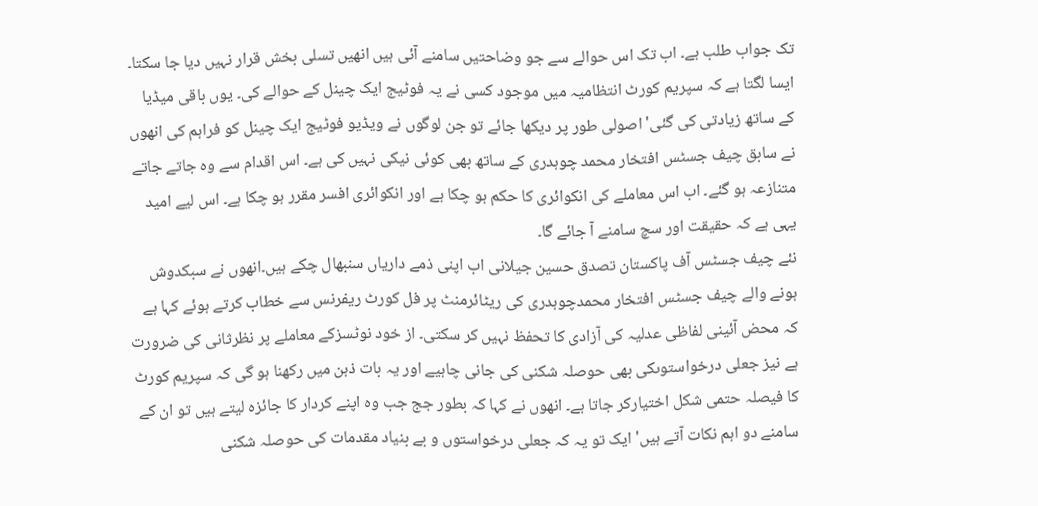تک جواب طلب ہے۔ اب تک اس حوالے سے جو وضاحتیں سامنے آئی ہیں انھیں تسلی بخش قرار نہیں دیا جا سکتا۔
ایسا لگتا ہے کہ سپریم کورٹ انتظامیہ میں موجود کسی نے یہ فوٹیج ایک چینل کے حوالے کی۔ یوں باقی میڈیا کے ساتھ زیادتی کی گئی' اصولی طور پر دیکھا جائے تو جن لوگوں نے ویڈیو فوٹیج ایک چینل کو فراہم کی انھوں نے سابق چیف جسٹس افتخار محمد چوہدری کے ساتھ بھی کوئی نیکی نہیں کی ہے۔ اس اقدام سے وہ جاتے جاتے متنازعہ ہو گئے۔ اب اس معاملے کی انکوائری کا حکم ہو چکا ہے اور انکوائری افسر مقرر ہو چکا ہے۔ اس لیے امید یہی ہے کہ حقیقت اور سچ سامنے آ جائے گا۔
نئے چیف جسٹس آف پاکستان تصدق حسین جیلانی اب اپنی ذمے داریاں سنبھال چکے ہیں۔انھوں نے سبکدوش ہونے والے چیف جسٹس افتخار محمدچوہدری کی ریٹائرمنٹ پر فل کورٹ ریفرنس سے خطاب کرتے ہوئے کہا ہے کہ محض آئینی لفاظی عدلیہ کی آزادی کا تحفظ نہیں کر سکتی۔ از خود نوٹسزکے معاملے پر نظرثانی کی ضرورت ہے نیز جعلی درخواستوںکی بھی حوصلہ شکنی کی جانی چاہیے اور یہ بات ذہن میں رکھنا ہو گی کہ سپریم کورٹ کا فیصلہ حتمی شکل اختیارکر جاتا ہے۔ انھوں نے کہا کہ بطور جج جب وہ اپنے کردار کا جائزہ لیتے ہیں تو ان کے سامنے دو اہم نکات آتے ہیں' ایک تو یہ کہ جعلی درخواستوں و بے بنیاد مقدمات کی حوصلہ شکنی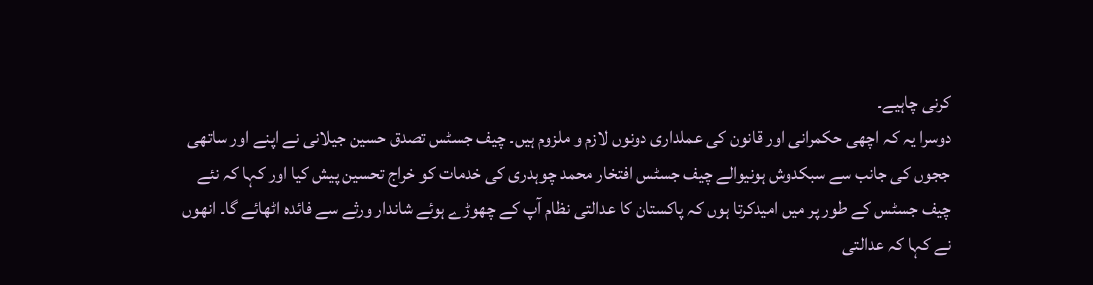کرنی چاہیے۔
دوسرا یہ کہ اچھی حکمرانی اور قانون کی عملداری دونوں لازم و ملزوم ہیں۔ چیف جسٹس تصدق حسین جیلانی نے اپنے اور ساتھی ججوں کی جانب سے سبکدوش ہونیوالے چیف جسٹس افتخار محمد چوہدری کی خدمات کو خراج تحسین پیش کیا اور کہا کہ نئے چیف جسٹس کے طور پر میں امیدکرتا ہوں کہ پاکستان کا عدالتی نظام آپ کے چھوڑے ہوئے شاندار ورثے سے فائدہ اٹھائے گا۔ انھوں نے کہا کہ عدالتی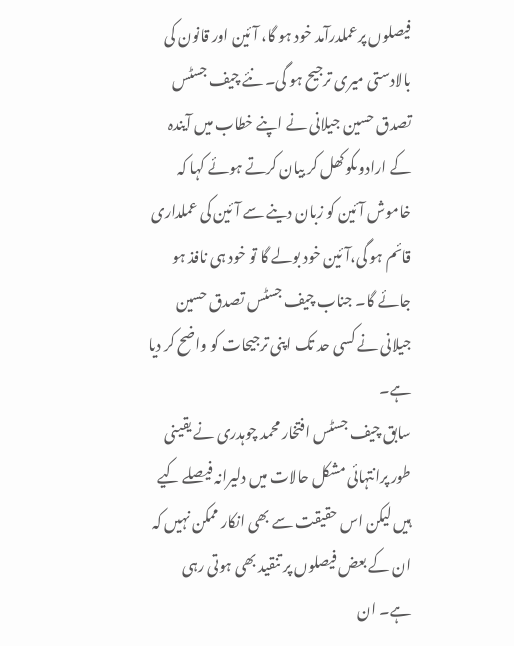فیصلوں پرعملدرآمد خود ہو گا، آئین اور قانون کی بالادستی میری ترجیح ہو گی۔ نئے چیف جسٹس تصدق حسین جیلانی نے اپنے خطاب میں آیندہ کے ارادوںکوکھل کر بیان کرتے ہوئے کہا کہ خاموش آئین کو زبان دینے سے آئین کی عملداری قائم ہو گی،آئین خود بولے گا تو خود ہی نافذ ہو جائے گا۔ جناب چیف جسٹس تصدق حسین جیلانی نے کسی حد تک اپنی ترجیحات کو واضح کر دیا ہے۔
سابق چیف جسٹس افتخار محمد چوہدری نے یقینی طور پرانتہائی مشکل حالات میں دلیرانہ فیصلے کیے ہیں لیکن اس حقیقت سے بھی انکار ممکن نہیں کہ ان کے بعض فیصلوں پر تنقید بھی ہوتی رہی ہے۔ ان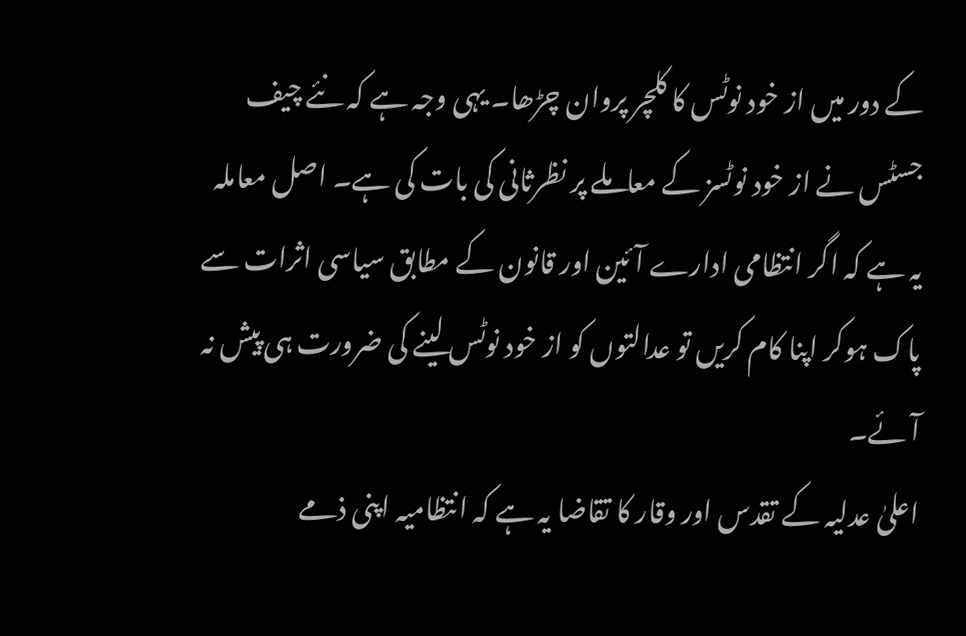کے دور میں از خود نوٹس کا کلچر پروان چڑھا۔ یہی وجہ ہے کہ نئے چیف جسٹس نے از خود نوٹسز کے معاملے پر نظرثانی کی بات کی ہے۔ اصل معاملہ یہ ہے کہ اگر انتظامی ادارے آئین اور قانون کے مطابق سیاسی اثرات سے پاک ہوکر اپنا کام کریں تو عدالتوں کو از خود نوٹس لینے کی ضرورت ہی پیش نہ آئے۔
اعلیٰ عدلیہ کے تقدس اور وقار کا تقاضا یہ ہے کہ انتظامیہ اپنی ذمے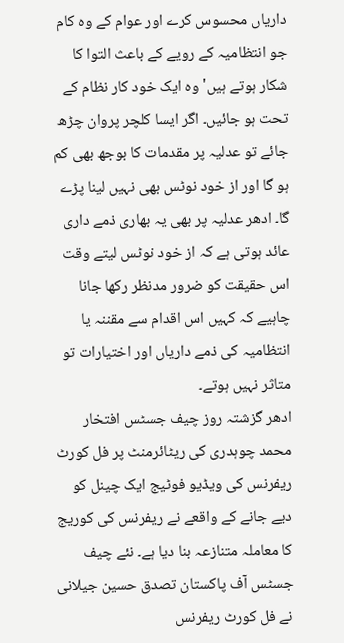داریاں محسوس کرے اور عوام کے وہ کام جو انتظامیہ کے رویے کے باعث التوا کا شکار ہوتے ہیں' وہ ایک خود کار نظام کے تحت ہو جائیں۔ اگر ایسا کلچر پروان چڑھ جائے تو عدلیہ پر مقدمات کا بوجھ بھی کم ہو گا اور از خود نوٹس بھی نہیں لینا پڑے گا۔ ادھر عدلیہ پر بھی یہ بھاری ذمے داری عائد ہوتی ہے کہ از خود نوٹس لیتے وقت اس حقیقت کو ضرور مدنظر رکھا جانا چاہیے کہ کہیں اس اقدام سے مقننہ یا انتظامیہ کی ذمے داریاں اور اختیارات تو متاثر نہیں ہوتے۔
ادھر گزشتہ روز چیف جسٹس افتخار محمد چوہدری کی ریٹائرمنٹ پر فل کورٹ ریفرنس کی ویڈیو فوٹیج ایک چینل کو دیے جانے کے واقعے نے ریفرنس کی کوریج کا معاملہ متنازعہ بنا دیا ہے۔ نئے چیف جسٹس آف پاکستان تصدق حسین جیلانی نے فل کورٹ ریفرنس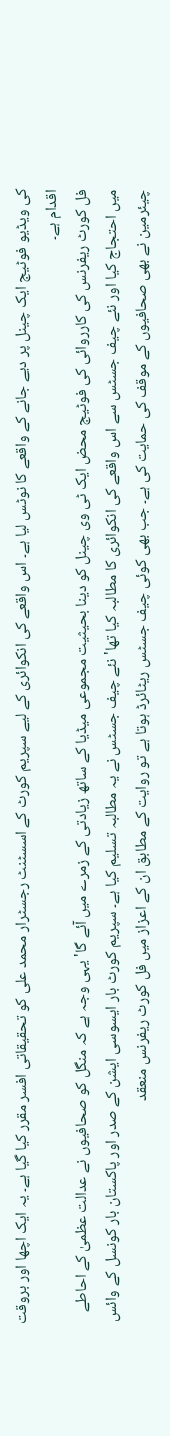کی ویڈیو فوٹیج ایک چینل پر دیے جانے کے واقعے کا نوٹس لیا ہے۔ اس واقعے کی انکوائری کے لیے سپریم کورٹ کے اسسٹنٹ رجسٹرار محمد علی کو تحقیقاتی افسر مقرر کیا گیا ہے۔ یہ ایک اچھا اور بروقت اقدام ہے۔
فل کورٹ ریفرنس کی کارروائی کی فوٹیج محض ایک ٹی وی چینل کو دینا بحیثیت مجموعی میڈیا کے ساتھ زیادتی کے زمرے میں آئے گا' یہی وجہ ہے کہ منگل کو صحافیوں نے عدالت عظمیٰ کے احاطے میں احتجاج کیا اور نئے چیف جسٹس سے اس واقعے کی انکوائری کا مطالبہ کیا تھا' نئے چیف جسٹس نے یہ مطالبہ تسلیم کیا ہے۔ سپریم کورٹ بار ایسوسی ایشن کے صدر اور پاکستان بار کونسل کے وائس چیئرمین نے بھی صحافیوں کے موقف کی حمایت کی ہے۔ جب بھی کوئی چیف جسٹس ریٹائرڈ ہوتا ہے تو روایت کے مطابق ان کے اعزاز میں فل کورٹ ریفرنس منعقد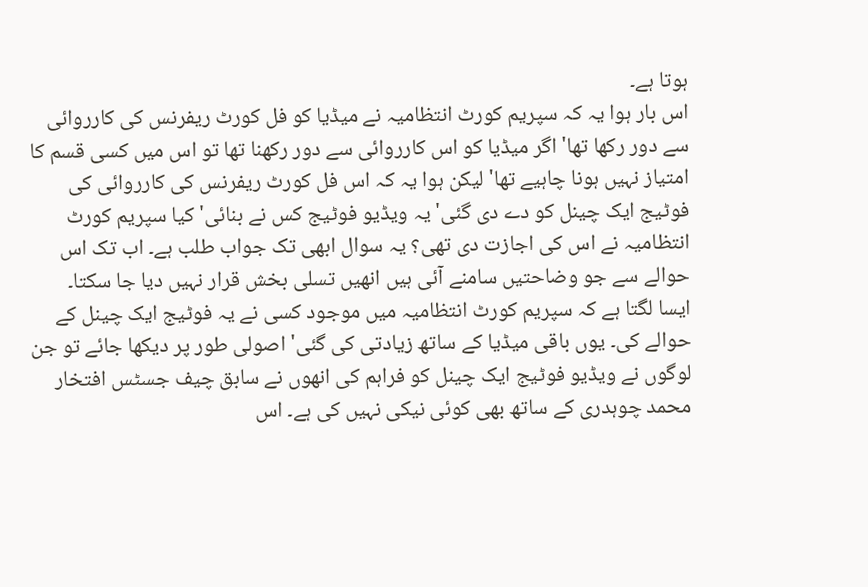ہوتا ہے۔
اس بار ہوا یہ کہ سپریم کورٹ انتظامیہ نے میڈیا کو فل کورٹ ریفرنس کی کارروائی سے دور رکھا تھا' اگر میڈیا کو اس کارروائی سے دور رکھنا تھا تو اس میں کسی قسم کا امتیاز نہیں ہونا چاہیے تھا' لیکن ہوا یہ کہ اس فل کورٹ ریفرنس کی کارروائی کی فوٹیج ایک چینل کو دے دی گئی' یہ ویڈیو فوٹیج کس نے بنائی' کیا سپریم کورٹ انتظامیہ نے اس کی اجازت دی تھی؟ یہ سوال ابھی تک جواب طلب ہے۔ اب تک اس حوالے سے جو وضاحتیں سامنے آئی ہیں انھیں تسلی بخش قرار نہیں دیا جا سکتا۔
ایسا لگتا ہے کہ سپریم کورٹ انتظامیہ میں موجود کسی نے یہ فوٹیج ایک چینل کے حوالے کی۔ یوں باقی میڈیا کے ساتھ زیادتی کی گئی' اصولی طور پر دیکھا جائے تو جن لوگوں نے ویڈیو فوٹیج ایک چینل کو فراہم کی انھوں نے سابق چیف جسٹس افتخار محمد چوہدری کے ساتھ بھی کوئی نیکی نہیں کی ہے۔ اس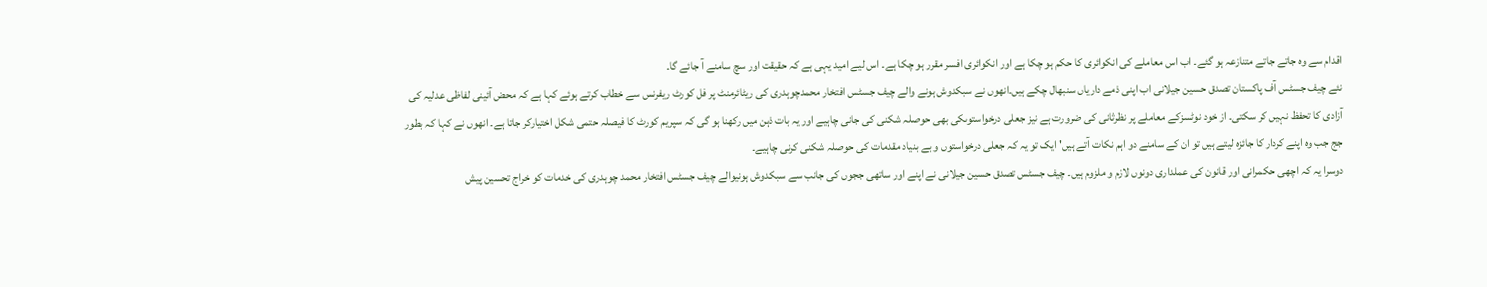اقدام سے وہ جاتے جاتے متنازعہ ہو گئے۔ اب اس معاملے کی انکوائری کا حکم ہو چکا ہے اور انکوائری افسر مقرر ہو چکا ہے۔ اس لیے امید یہی ہے کہ حقیقت اور سچ سامنے آ جائے گا۔
نئے چیف جسٹس آف پاکستان تصدق حسین جیلانی اب اپنی ذمے داریاں سنبھال چکے ہیں۔انھوں نے سبکدوش ہونے والے چیف جسٹس افتخار محمدچوہدری کی ریٹائرمنٹ پر فل کورٹ ریفرنس سے خطاب کرتے ہوئے کہا ہے کہ محض آئینی لفاظی عدلیہ کی آزادی کا تحفظ نہیں کر سکتی۔ از خود نوٹسزکے معاملے پر نظرثانی کی ضرورت ہے نیز جعلی درخواستوںکی بھی حوصلہ شکنی کی جانی چاہیے اور یہ بات ذہن میں رکھنا ہو گی کہ سپریم کورٹ کا فیصلہ حتمی شکل اختیارکر جاتا ہے۔ انھوں نے کہا کہ بطور جج جب وہ اپنے کردار کا جائزہ لیتے ہیں تو ان کے سامنے دو اہم نکات آتے ہیں' ایک تو یہ کہ جعلی درخواستوں و بے بنیاد مقدمات کی حوصلہ شکنی کرنی چاہیے۔
دوسرا یہ کہ اچھی حکمرانی اور قانون کی عملداری دونوں لازم و ملزوم ہیں۔ چیف جسٹس تصدق حسین جیلانی نے اپنے اور ساتھی ججوں کی جانب سے سبکدوش ہونیوالے چیف جسٹس افتخار محمد چوہدری کی خدمات کو خراج تحسین پیش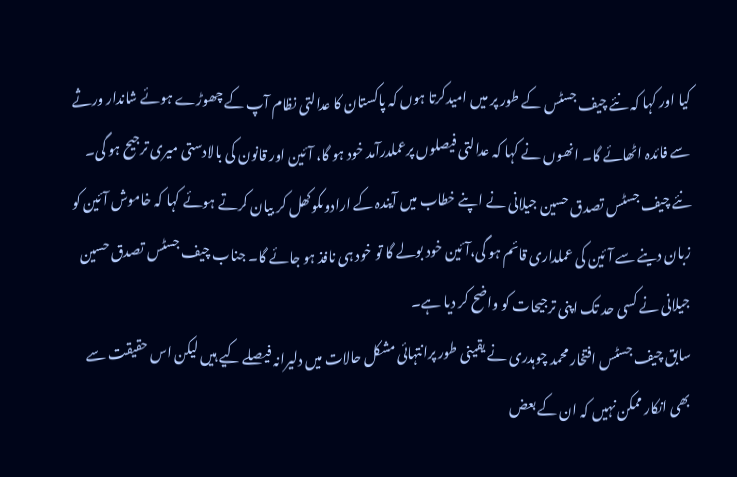کیا اور کہا کہ نئے چیف جسٹس کے طور پر میں امیدکرتا ہوں کہ پاکستان کا عدالتی نظام آپ کے چھوڑے ہوئے شاندار ورثے سے فائدہ اٹھائے گا۔ انھوں نے کہا کہ عدالتی فیصلوں پرعملدرآمد خود ہو گا، آئین اور قانون کی بالادستی میری ترجیح ہو گی۔ نئے چیف جسٹس تصدق حسین جیلانی نے اپنے خطاب میں آیندہ کے ارادوںکوکھل کر بیان کرتے ہوئے کہا کہ خاموش آئین کو زبان دینے سے آئین کی عملداری قائم ہو گی،آئین خود بولے گا تو خود ہی نافذ ہو جائے گا۔ جناب چیف جسٹس تصدق حسین جیلانی نے کسی حد تک اپنی ترجیحات کو واضح کر دیا ہے۔
سابق چیف جسٹس افتخار محمد چوہدری نے یقینی طور پرانتہائی مشکل حالات میں دلیرانہ فیصلے کیے ہیں لیکن اس حقیقت سے بھی انکار ممکن نہیں کہ ان کے بعض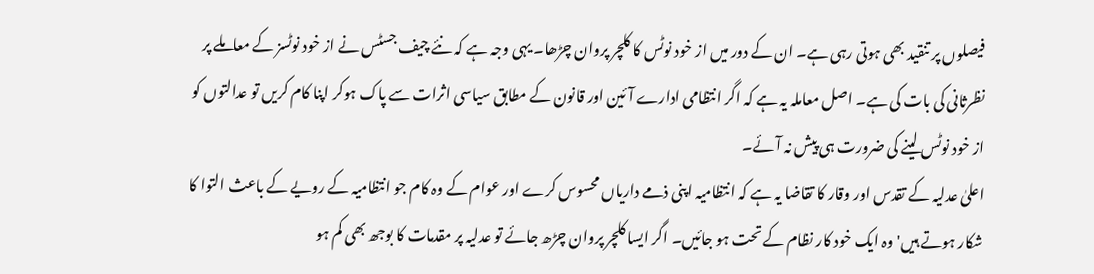فیصلوں پر تنقید بھی ہوتی رہی ہے۔ ان کے دور میں از خود نوٹس کا کلچر پروان چڑھا۔ یہی وجہ ہے کہ نئے چیف جسٹس نے از خود نوٹسز کے معاملے پر نظرثانی کی بات کی ہے۔ اصل معاملہ یہ ہے کہ اگر انتظامی ادارے آئین اور قانون کے مطابق سیاسی اثرات سے پاک ہوکر اپنا کام کریں تو عدالتوں کو از خود نوٹس لینے کی ضرورت ہی پیش نہ آئے۔
اعلیٰ عدلیہ کے تقدس اور وقار کا تقاضا یہ ہے کہ انتظامیہ اپنی ذمے داریاں محسوس کرے اور عوام کے وہ کام جو انتظامیہ کے رویے کے باعث التوا کا شکار ہوتے ہیں' وہ ایک خود کار نظام کے تحت ہو جائیں۔ اگر ایسا کلچر پروان چڑھ جائے تو عدلیہ پر مقدمات کا بوجھ بھی کم ہو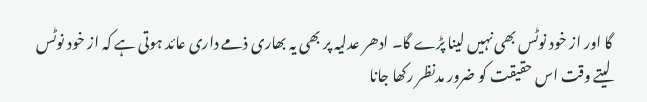گا اور از خود نوٹس بھی نہیں لینا پڑے گا۔ ادھر عدلیہ پر بھی یہ بھاری ذمے داری عائد ہوتی ہے کہ از خود نوٹس لیتے وقت اس حقیقت کو ضرور مدنظر رکھا جانا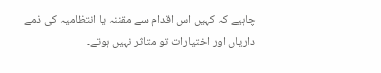چاہیے کہ کہیں اس اقدام سے مقننہ یا انتظامیہ کی ذمے داریاں اور اختیارات تو متاثر نہیں ہوتے۔